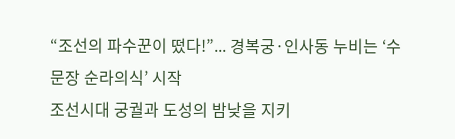“조선의 파수꾼이 떴다!”... 경복궁·인사동 누비는 ‘수문장 순라의식’ 시작
조선시대 궁궐과 도성의 밤낮을 지키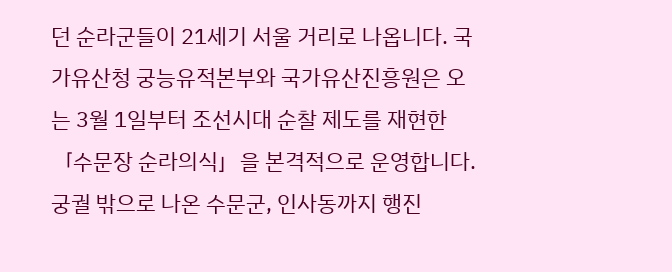던 순라군들이 21세기 서울 거리로 나옵니다. 국가유산청 궁능유적본부와 국가유산진흥원은 오는 3월 1일부터 조선시대 순찰 제도를 재현한 「수문장 순라의식」을 본격적으로 운영합니다.
궁궐 밖으로 나온 수문군, 인사동까지 행진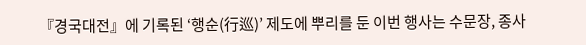『경국대전』에 기록된 ‘행순(行巡)’ 제도에 뿌리를 둔 이번 행사는 수문장, 종사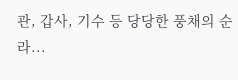관, 갑사, 기수 등 당당한 풍채의 순라...